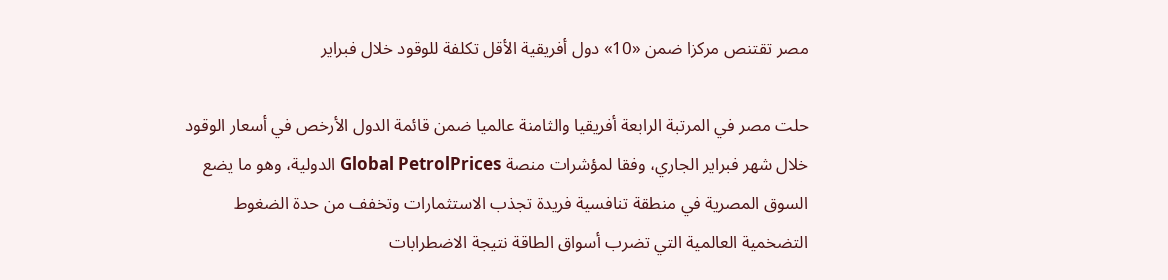مصر تقتنص مركزا ضمن «10» دول أفريقية الأقل تكلفة للوقود خلال فبراير

حلت مصر في المرتبة الرابعة أفريقيا والثامنة عالميا ضمن قائمة الدول الأرخص في أسعار الوقود خلال شهر فبراير الجاري، وفقا لمؤشرات منصة Global PetrolPrices الدولية، وهو ما يضع السوق المصرية في منطقة تنافسية فريدة تجذب الاستثمارات وتخفف من حدة الضغوط التضخمية العالمية التي تضرب أسواق الطاقة نتيجة الاضطرابات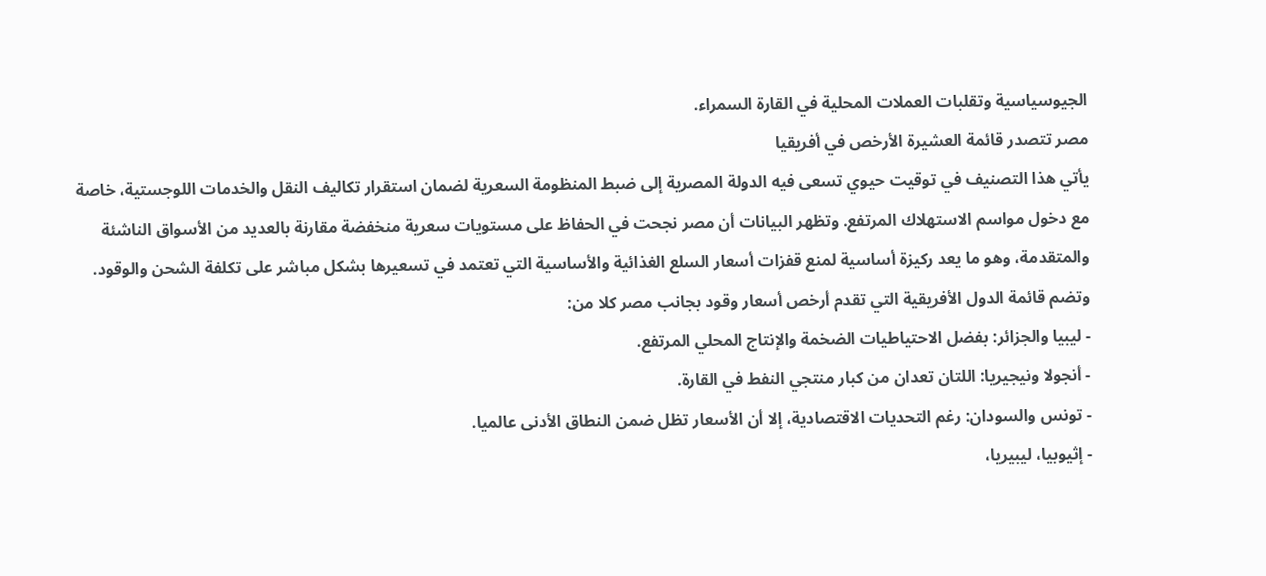الجيوسياسية وتقلبات العملات المحلية في القارة السمراء.
مصر تتصدر قائمة العشيرة الأرخص في أفريقيا
يأتي هذا التصنيف في توقيت حيوي تسعى فيه الدولة المصرية إلى ضبط المنظومة السعرية لضمان استقرار تكاليف النقل والخدمات اللوجستية، خاصة مع دخول مواسم الاستهلاك المرتفع. وتظهر البيانات أن مصر نجحت في الحفاظ على مستويات سعرية منخفضة مقارنة بالعديد من الأسواق الناشئة والمتقدمة، وهو ما يعد ركيزة أساسية لمنع قفزات أسعار السلع الغذائية والأساسية التي تعتمد في تسعيرها بشكل مباشر على تكلفة الشحن والوقود. وتضم قائمة الدول الأفريقية التي تقدم أرخص أسعار وقود بجانب مصر كلا من:
- ليبيا والجزائر: بفضل الاحتياطيات الضخمة والإنتاج المحلي المرتفع.
- أنجولا ونيجيريا: اللتان تعدان من كبار منتجي النفط في القارة.
- تونس والسودان: رغم التحديات الاقتصادية، إلا أن الأسعار تظل ضمن النطاق الأدنى عالميا.
- إثيوبيا، ليبيريا،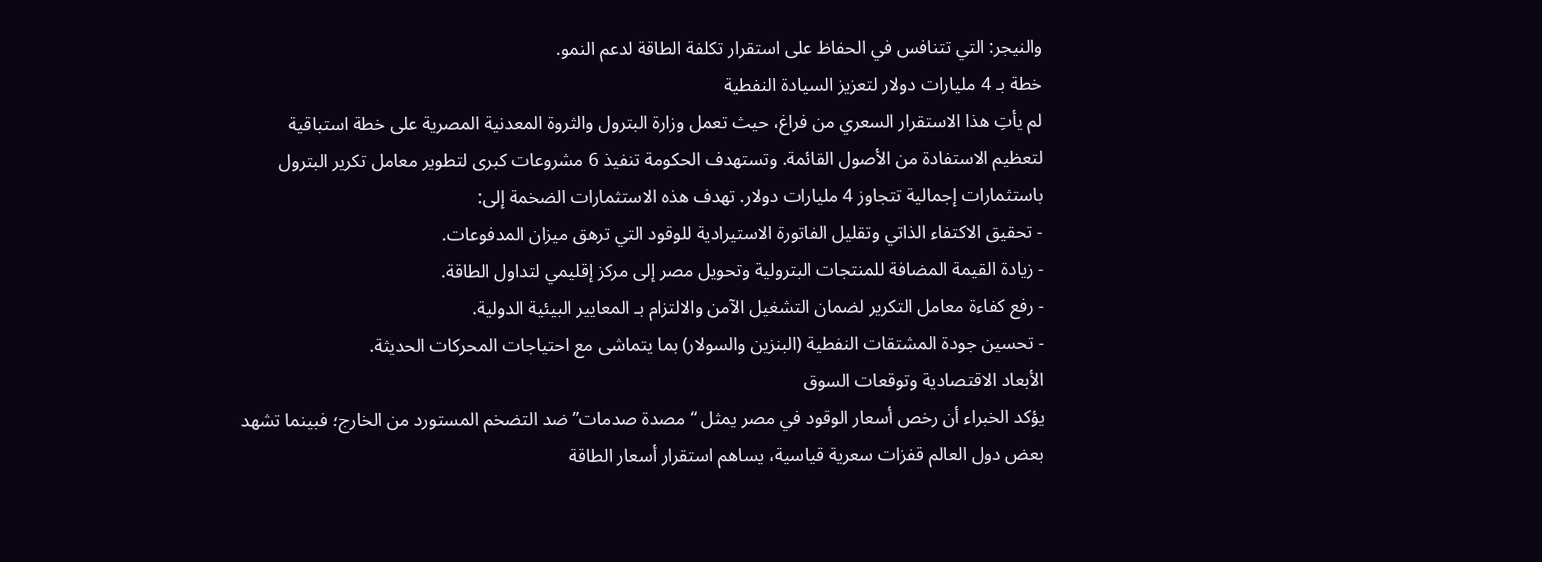والنيجر: التي تتنافس في الحفاظ على استقرار تكلفة الطاقة لدعم النمو.
خطة بـ 4 مليارات دولار لتعزيز السيادة النفطية
لم يأتِ هذا الاستقرار السعري من فراغ، حيث تعمل وزارة البترول والثروة المعدنية المصرية على خطة استباقية لتعظيم الاستفادة من الأصول القائمة. وتستهدف الحكومة تنفيذ 6 مشروعات كبرى لتطوير معامل تكرير البترول باستثمارات إجمالية تتجاوز 4 مليارات دولار. تهدف هذه الاستثمارات الضخمة إلى:
- تحقيق الاكتفاء الذاتي وتقليل الفاتورة الاستيرادية للوقود التي ترهق ميزان المدفوعات.
- زيادة القيمة المضافة للمنتجات البترولية وتحويل مصر إلى مركز إقليمي لتداول الطاقة.
- رفع كفاءة معامل التكرير لضمان التشغيل الآمن والالتزام بـ المعايير البيئية الدولية.
- تحسين جودة المشتقات النفطية (البنزين والسولار) بما يتماشى مع احتياجات المحركات الحديثة.
الأبعاد الاقتصادية وتوقعات السوق
يؤكد الخبراء أن رخص أسعار الوقود في مصر يمثل “مصدة صدمات” ضد التضخم المستورد من الخارج؛ فبينما تشهد بعض دول العالم قفزات سعرية قياسية، يساهم استقرار أسعار الطاقة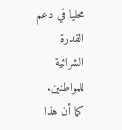محليا في دعم القدرة الشرائية للمواطنين. كما أن هذا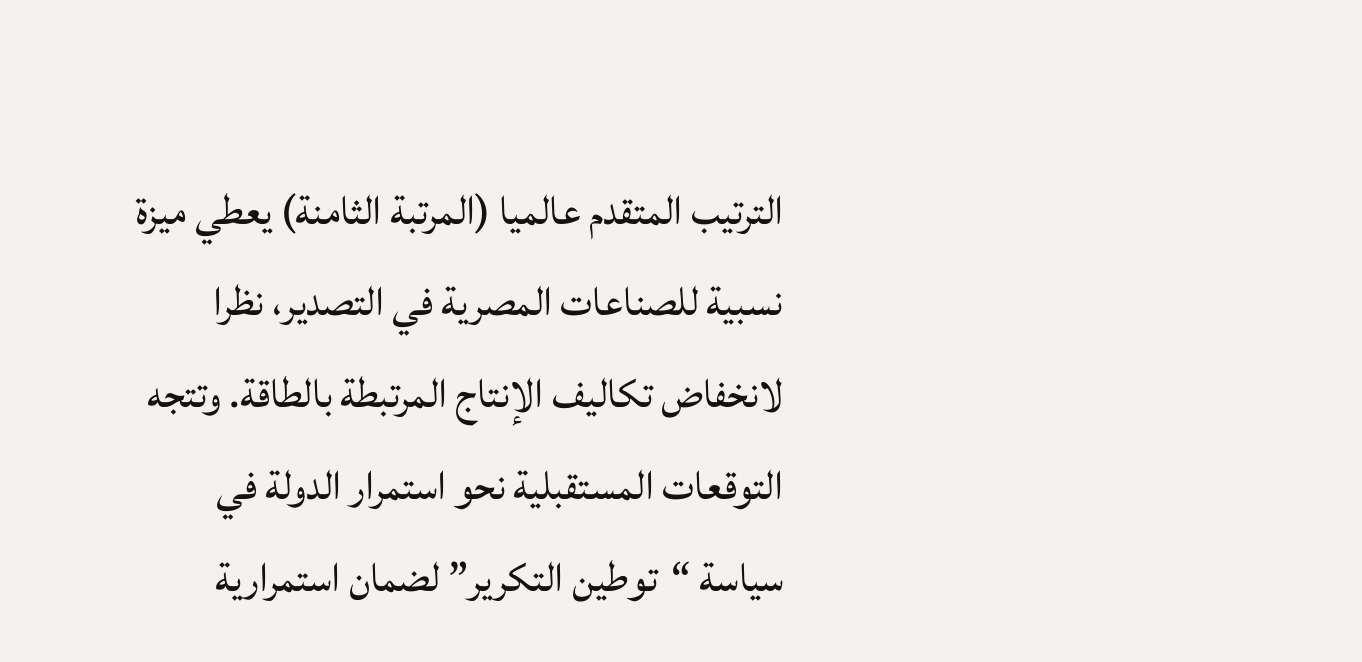الترتيب المتقدم عالميا (المرتبة الثامنة) يعطي ميزة نسبية للصناعات المصرية في التصدير، نظرا لانخفاض تكاليف الإنتاج المرتبطة بالطاقة. وتتجه التوقعات المستقبلية نحو استمرار الدولة في سياسة “توطين التكرير” لضمان استمرارية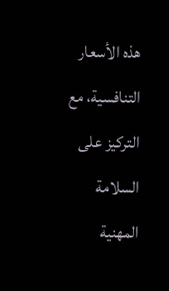هذه الأسعار التنافسية، مع التركيز على السلامة المهنية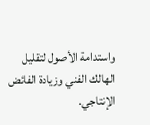واستدامة الأصول لتقليل الهالك الفني وزيادة الفائض الإنتاجي.